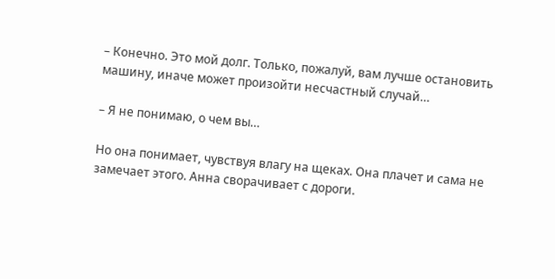– Конечно. Это мой долг. Только, пожалуй, вам лучше остановить машину, иначе может произойти несчастный случай…

– Я не понимаю, о чем вы…

Но она понимает, чувствуя влагу на щеках. Она плачет и сама не замечает этого. Анна сворачивает с дороги.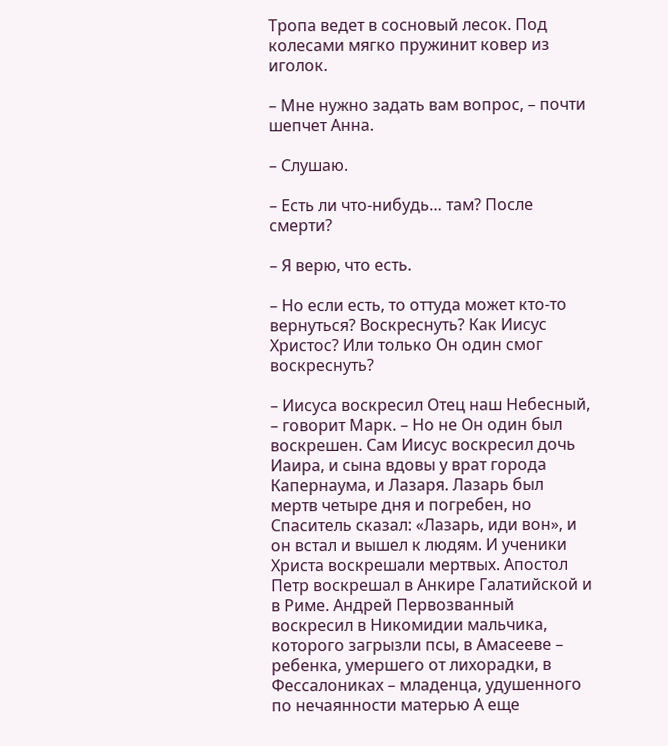Тропа ведет в сосновый лесок. Под колесами мягко пружинит ковер из иголок.

– Мне нужно задать вам вопрос, – почти шепчет Анна.

– Слушаю.

– Есть ли что-нибудь… там? После смерти?

– Я верю, что есть.

– Но если есть, то оттуда может кто-то вернуться? Воскреснуть? Как Иисус Христос? Или только Он один смог воскреснуть?

– Иисуса воскресил Отец наш Небесный, – говорит Марк. – Но не Он один был воскрешен. Сам Иисус воскресил дочь Иаира, и сына вдовы у врат города Капернаума, и Лазаря. Лазарь был мертв четыре дня и погребен, но Спаситель сказал: «Лазарь, иди вон», и он встал и вышел к людям. И ученики Христа воскрешали мертвых. Апостол Петр воскрешал в Анкире Галатийской и в Риме. Андрей Первозванный воскресил в Никомидии мальчика, которого загрызли псы, в Амасееве – ребенка, умершего от лихорадки, в Фессалониках – младенца, удушенного по нечаянности матерью А еще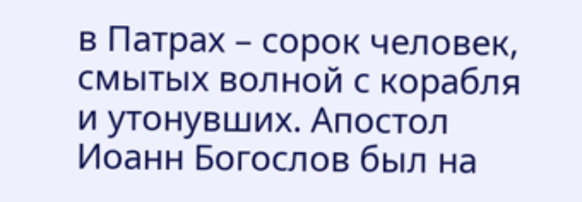в Патрах – сорок человек, смытых волной с корабля и утонувших. Апостол Иоанн Богослов был на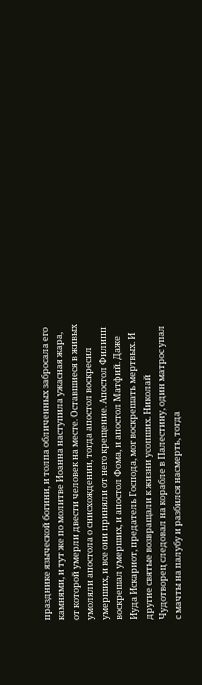празднике языческой богини, и толпа обличенных забросала его камнями, и тут же по молитве Иоанна наступила ужасная жара, от которой умерли двести человек на месте. Оставшиеся в живых умоляли апостола о снисхождении, тогда апостол воскресил умерших, и все они приняли от него крещение. Апостол Филипп воскрешал умерших, и апостол Фома, и апостол Матфий. Даже Иуда Искариот, предатель Господа, мог воскрешать мертвых. И другие святые возвращали к жизни усопших. Николай Чудотворец следовал на корабле в Палестину, один матрос упал с мачты на палубу и разбился насмерть, тогда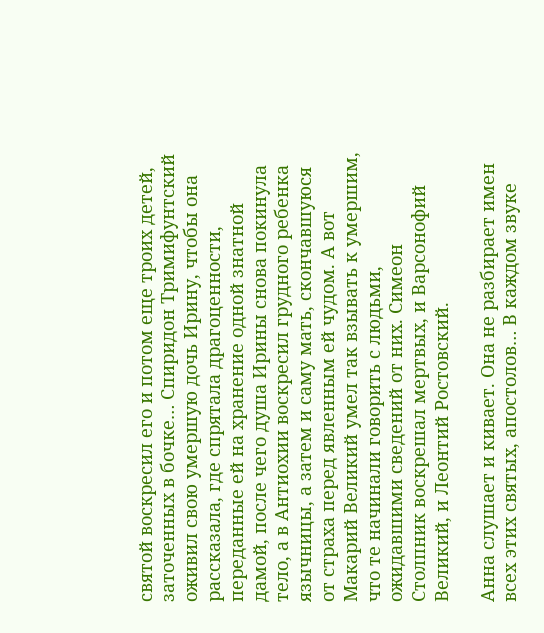святой воскресил его и потом еще троих детей, заточенных в бочке… Спиридон Тримифунтский оживил свою умершую дочь Ирину, чтобы она рассказала, где спрятала драгоценности, переданные ей на хранение одной знатной дамой, после чего душа Ирины снова покинула тело, а в Антиохии воскресил грудного ребенка язычницы, а затем и саму мать, скончавшуюся от страха перед явленным ей чудом. А вот Макарий Великий умел так взывать к умершим, что те начинали говорить с людьми, ожидавшими сведений от них. Симеон Столпник воскрешал мертвых, и Варсонофий Великий, и Леонтий Ростовский.

Анна слушает и кивает. Она не разбирает имен всех этих святых, апостолов… В каждом звуке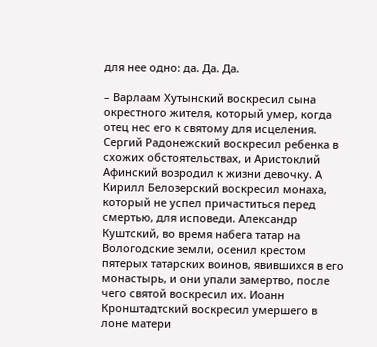для нее одно: да. Да. Да.

– Варлаам Хутынский воскресил сына окрестного жителя, который умер, когда отец нес его к святому для исцеления. Сергий Радонежский воскресил ребенка в схожих обстоятельствах, и Аристоклий Афинский возродил к жизни девочку. А Кирилл Белозерский воскресил монаха, который не успел причаститься перед смертью, для исповеди. Александр Куштский, во время набега татар на Вологодские земли, осенил крестом пятерых татарских воинов, явившихся в его монастырь, и они упали замертво, после чего святой воскресил их. Иоанн Кронштадтский воскресил умершего в лоне матери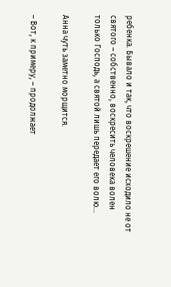ребенка. Бывало и так, что воскрешение исходило не от святого – собственно, воскресить человека волен только Господь, а святой лишь передает его волю…

Анна чуть заметно морщится.

– Вот, к примеру, – продолжает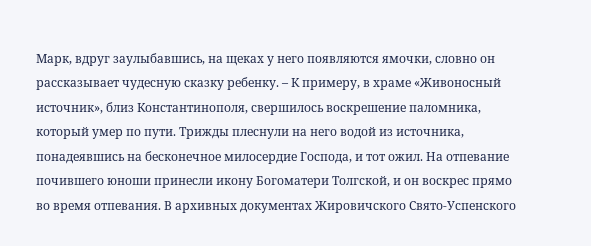Марк, вдруг заулыбавшись, на щеках у него появляются ямочки, словно он рассказывает чудесную сказку ребенку. – К примеру, в храме «Живоносный источник», близ Константинополя, свершилось воскрешение паломника, который умер по пути. Трижды плеснули на него водой из источника, понадеявшись на бесконечное милосердие Господа, и тот ожил. На отпевание почившего юноши принесли икону Богоматери Толгской, и он воскрес прямо во время отпевания. В архивных документах Жировичского Свято-Успенского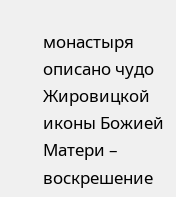монастыря описано чудо Жировицкой иконы Божией Матери – воскрешение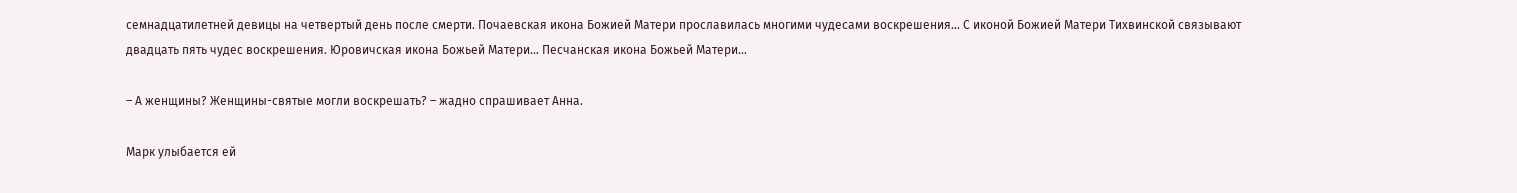семнадцатилетней девицы на четвертый день после смерти. Почаевская икона Божией Матери прославилась многими чудесами воскрешения… С иконой Божией Матери Тихвинской связывают двадцать пять чудес воскрешения. Юровичская икона Божьей Матери… Песчанская икона Божьей Матери…

– А женщины? Женщины-святые могли воскрешать? – жадно спрашивает Анна.

Марк улыбается ей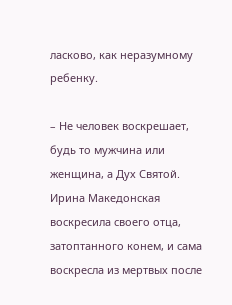ласково, как неразумному ребенку.

– Не человек воскрешает, будь то мужчина или женщина, а Дух Святой. Ирина Македонская воскресила своего отца, затоптанного конем, и сама воскресла из мертвых после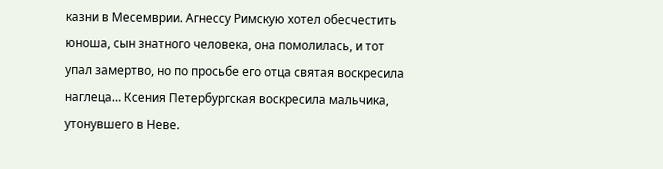казни в Месемврии. Агнессу Римскую хотел обесчестить юноша, сын знатного человека, она помолилась, и тот упал замертво, но по просьбе его отца святая воскресила наглеца… Ксения Петербургская воскресила мальчика, утонувшего в Неве.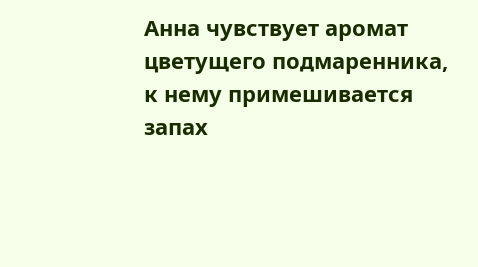Анна чувствует аромат цветущего подмаренника, к нему примешивается запах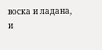воска и ладана, и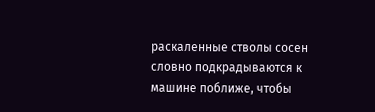раскаленные стволы сосен словно подкрадываются к машине поближе, чтобы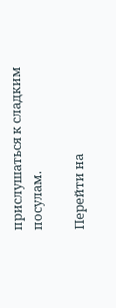прислушаться к сладким посулам.

Перейти на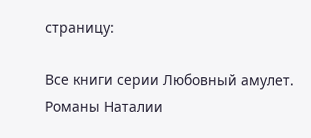страницу:

Все книги серии Любовный амулет. Романы Наталии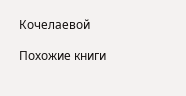Кочелаевой

Похожие книги